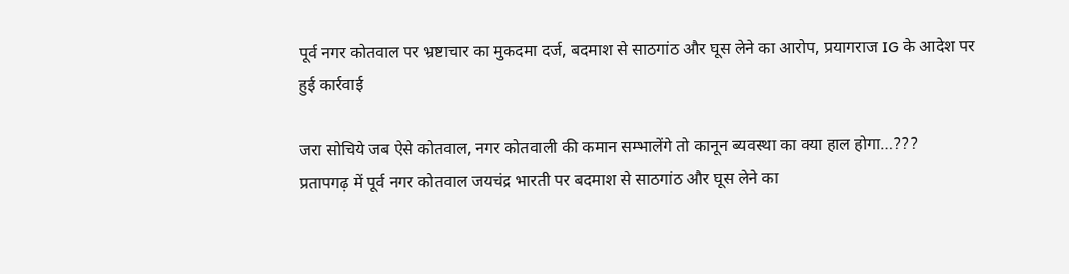पूर्व नगर कोतवाल पर भ्रष्टाचार का मुकदमा दर्ज, बदमाश से साठगांठ और घूस लेने का आरोप, प्रयागराज IG के आदेश पर हुई कार्रवाई

जरा सोचिये जब ऐसे कोतवाल, नगर कोतवाली की कमान सम्भालेंगे तो कानून ब्यवस्था का क्या हाल होगा…???
प्रतापगढ़ में पूर्व नगर कोतवाल जयचंद्र भारती पर बदमाश से साठगांठ और घूस लेने का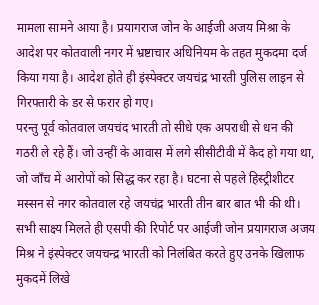मामला सामने आया है। प्रयागराज जोन के आईजी अजय मिश्रा के आदेश पर कोतवाली नगर में भ्रष्टाचार अधिनियम के तहत मुकदमा दर्ज किया गया है। आदेश होते ही इंस्पेक्टर जयचंद्र भारती पुलिस लाइन से गिरफ्तारी के डर से फरार हो गए।
परन्तु पूर्व कोतवाल जयचंद भारती तो सीधे एक अपराधी से धन की गठरी ले रहे हैं। जो उन्हीं के आवास में लगे सीसीटीवी में कैद हो गया था, जो जाँच में आरोपों को सिद्ध कर रहा है। घटना से पहले हिस्ट्रीशीटर मस्सन से नगर कोतवाल रहे जयचंद्र भारती तीन बार बात भी की थी। सभी साक्ष्य मिलते ही एसपी की रिपोर्ट पर आईजी जोन प्रयागराज अजय मिश्र ने इंस्पेक्टर जयचन्द्र भारती को निलंबित करते हुए उनके खिलाफ मुकदमें लिखे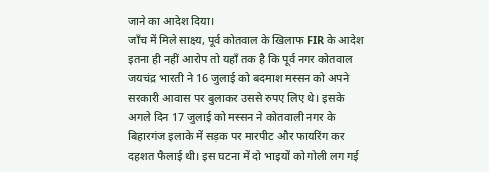जाने का आदेश दिया।
जाँच में मिले साक्ष्य, पूर्व कोतवाल के खिलाफ FIR के आदेश
इतना ही नहीं आरोप तो यहाँ तक है कि पूर्व नगर कोतवाल जयचंद्र भारती ने 16 जुलाई को बदमाश मस्सन को अपने सरकारी आवास पर बुलाकर उससे रुपए लिए थे। इसके अगले दिन 17 जुलाई को मस्सन ने कोतवाली नगर के बिहारगंज इलाके में सड़क पर मारपीट और फायरिंग कर दहशत फैलाई थी। इस घटना में दो भाइयों को गोली लग गई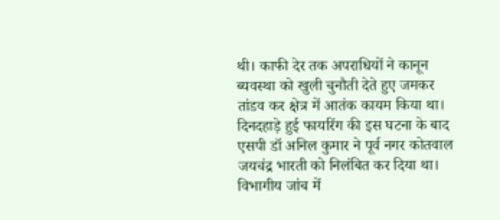थी। काफी देर तक अपराधियों ने कानून ब्यवस्था को खुली चुनौती देते हुए जमकर तांडव कर क्षेत्र में आतंक कायम किया था।
दिनदहाड़े हुई फायरिंग की इस घटना के बाद एसपी डॉ अनिल कुमार ने पूर्व नगर कोतवाल जयचंद्र भारती को निलंबित कर दिया था। विभागीय जांच में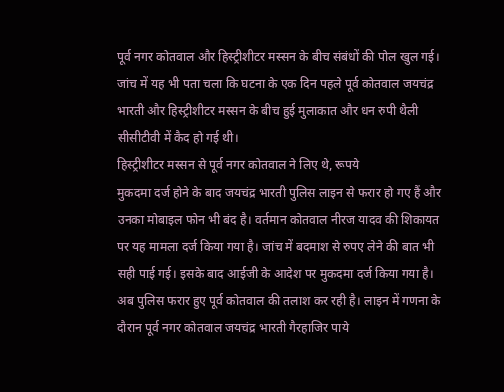पूर्व नगर कोतवाल और हिस्ट्रीशीटर मस्सन के बीच संबंधों की पोल खुल गई। जांच में यह भी पता चला कि घटना के एक दिन पहले पूर्व कोतवाल जयचंद्र भारती और हिस्ट्रीशीटर मस्सन के बीच हुई मुलाकात और धन रुपी थैली सीसीटीवी में कैद हो गई थी।
हिस्ट्रीशीटर मस्सन से पूर्व नगर कोतवाल ने लिए थे, रूपये
मुकदमा दर्ज होने के बाद जयचंद्र भारती पुलिस लाइन से फरार हो गए हैं और उनका मोबाइल फोन भी बंद है। वर्तमान कोतवाल नीरज यादव की शिकायत पर यह मामला दर्ज किया गया है। जांच में बदमाश से रुपए लेने की बात भी सही पाई गई। इसके बाद आईजी के आदेश पर मुकदमा दर्ज किया गया है। अब पुलिस फरार हुए पूर्व कोतवाल की तलाश कर रही है। लाइन में गणना के दौरान पूर्व नगर कोतवाल जयचंद्र भारती गैरहाजिर पाये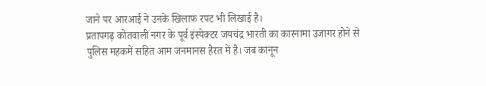जाने पर आरआई ने उनके खिलाफ रपट भी लिखाई है।
प्रतापगढ़ कोतवाली नगर के पूर्व इंस्पेक्टर जयचंद्र भारती का कारनामा उजागर होने से पुलिस महकमें सहित आम जनमानस हैरत में है। जब कानून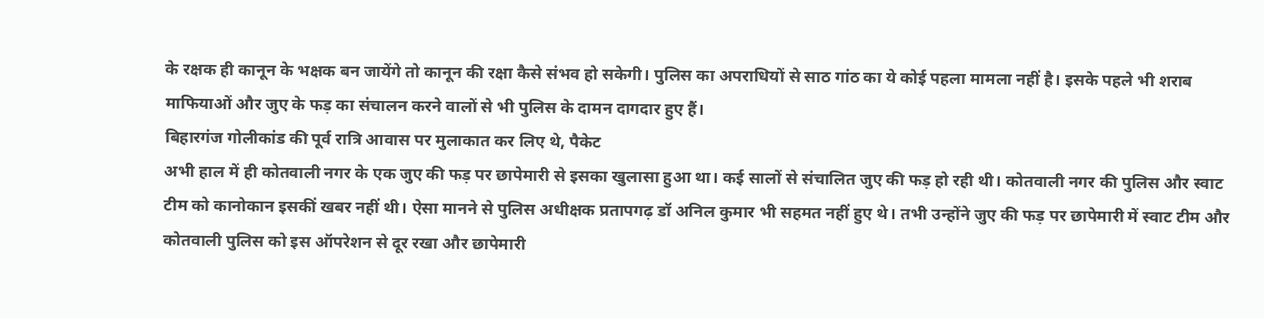के रक्षक ही कानून के भक्षक बन जायेंगे तो कानून की रक्षा कैसे संभव हो सकेगी। पुलिस का अपराधियों से साठ गांठ का ये कोई पहला मामला नहीं है। इसके पहले भी शराब माफियाओं और जुए के फड़ का संचालन करने वालों से भी पुलिस के दामन दागदार हुए हैं।
बिहारगंज गोलीकांड की पूर्व रात्रि आवास पर मुलाकात कर लिए थे, पैकेट
अभी हाल में ही कोतवाली नगर के एक जुए की फड़ पर छापेमारी से इसका खुलासा हुआ था। कई सालों से संचालित जुए की फड़ हो रही थी। कोतवाली नगर की पुलिस और स्वाट टीम को कानोकान इसकीं खबर नहीं थी। ऐसा मानने से पुलिस अधीक्षक प्रतापगढ़ डॉ अनिल कुमार भी सहमत नहीं हुए थे। तभी उन्होंने जुए की फड़ पर छापेमारी में स्वाट टीम और कोतवाली पुलिस को इस ऑपरेशन से दूर रखा और छापेमारी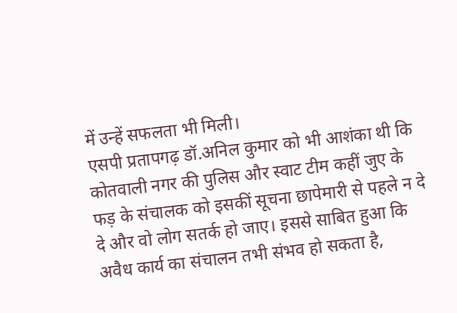में उन्हें सफलता भी मिली।
एसपी प्रतापगढ़ डॉ.अनिल कुमार को भी आशंका थी कि कोतवाली नगर की पुलिस और स्वाट टीम कहीं जुए के फड़ के संचालक को इसकीं सूचना छापेमारी से पहले न दे दे और वो लोग सतर्क हो जाए। इससे साबित हुआ कि अवैध कार्य का संचालन तभी संभव हो सकता है,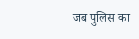जब पुलिस का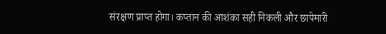संरक्षण प्राप्त होगा। कप्तान की आशंका सही निकली और छापेमारी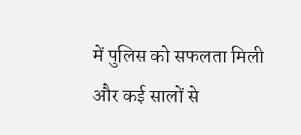में पुलिस को सफलता मिली और कई सालों से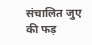संचालित जुए की फड़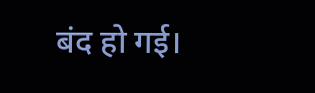बंद हो गई।